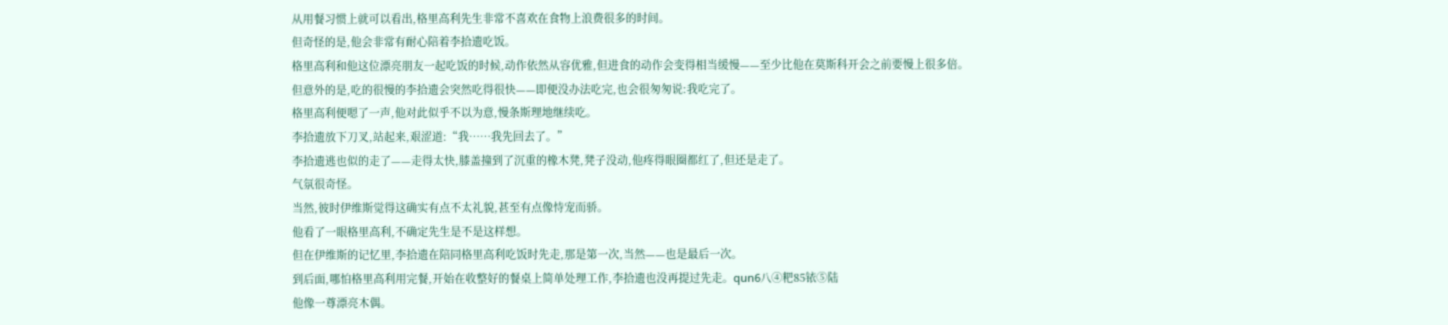从用餐习惯上就可以看出,格里高利先生非常不喜欢在食物上浪费很多的时间。
但奇怪的是,他会非常有耐心陪着李拾遗吃饭。
格里高利和他这位漂亮朋友一起吃饭的时候,动作依然从容优雅,但进食的动作会变得相当缓慢——至少比他在莫斯科开会之前要慢上很多倍。
但意外的是,吃的很慢的李拾遗会突然吃得很快——即便没办法吃完,也会很匆匆说:我吃完了。
格里高利便嗯了一声,他对此似乎不以为意,慢条斯理地继续吃。
李拾遗放下刀叉,站起来,艰涩道:“我……我先回去了。”
李拾遗逃也似的走了——走得太快,膝盖撞到了沉重的橡木凳,凳子没动,他疼得眼圈都红了,但还是走了。
气氛很奇怪。
当然,彼时伊维斯觉得这确实有点不太礼貌,甚至有点像恃宠而骄。
他看了一眼格里高利,不确定先生是不是这样想。
但在伊维斯的记忆里,李拾遗在陪同格里高利吃饭时先走,那是第一次,当然——也是最后一次。
到后面,哪怕格里高利用完餐,开始在收整好的餐桌上简单处理工作,李拾遗也没再提过先走。qun6八④粑85铱⑤陆
他像一尊漂亮木偶。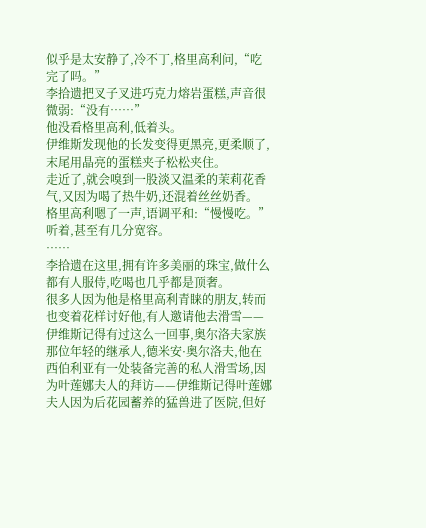似乎是太安静了,冷不丁,格里高利问,“吃完了吗。”
李拾遗把叉子叉进巧克力熔岩蛋糕,声音很微弱:“没有……”
他没看格里高利,低着头。
伊维斯发现他的长发变得更黑亮,更柔顺了,末尾用晶亮的蛋糕夹子松松夹住。
走近了,就会嗅到一股淡又温柔的茉莉花香气,又因为喝了热牛奶,还混着丝丝奶香。
格里高利嗯了一声,语调平和:“慢慢吃。”
听着,甚至有几分宽容。
……
李拾遗在这里,拥有许多美丽的珠宝,做什么都有人服侍,吃喝也几乎都是顶奢。
很多人因为他是格里高利青睐的朋友,转而也变着花样讨好他,有人邀请他去滑雪——伊维斯记得有过这么一回事,奥尔洛夫家族那位年轻的继承人,德米安·奥尔洛夫,他在西伯利亚有一处装备完善的私人滑雪场,因为叶莲娜夫人的拜访——伊维斯记得叶莲娜夫人因为后花园蓄养的猛兽进了医院,但好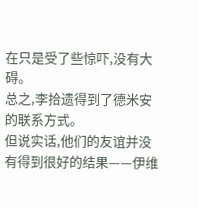在只是受了些惊吓,没有大碍。
总之,李拾遗得到了德米安的联系方式。
但说实话,他们的友谊并没有得到很好的结果——伊维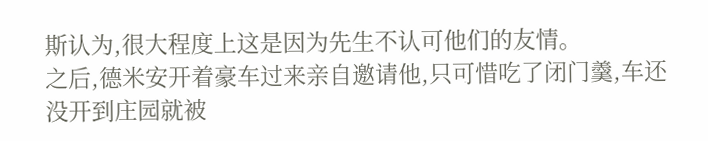斯认为,很大程度上这是因为先生不认可他们的友情。
之后,德米安开着豪车过来亲自邀请他,只可惜吃了闭门羹,车还没开到庄园就被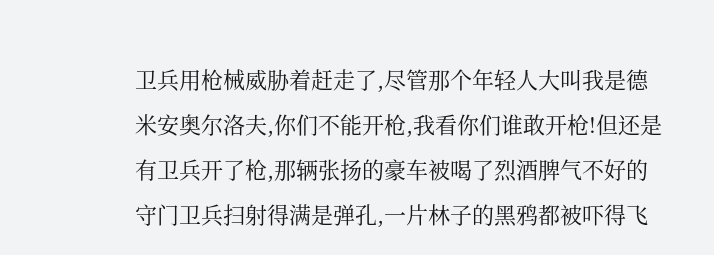卫兵用枪械威胁着赶走了,尽管那个年轻人大叫我是德米安奥尔洛夫,你们不能开枪,我看你们谁敢开枪!但还是有卫兵开了枪,那辆张扬的豪车被喝了烈酒脾气不好的守门卫兵扫射得满是弹孔,一片林子的黑鸦都被吓得飞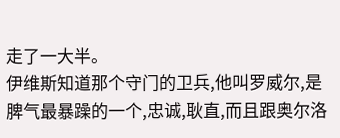走了一大半。
伊维斯知道那个守门的卫兵,他叫罗威尔,是脾气最暴躁的一个,忠诚,耿直,而且跟奥尔洛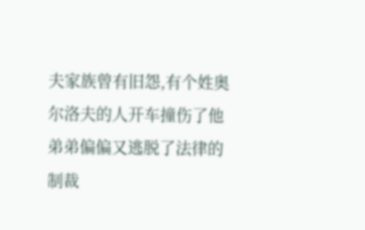夫家族曾有旧怨,有个姓奥尔洛夫的人开车撞伤了他弟弟偏偏又逃脱了法律的制裁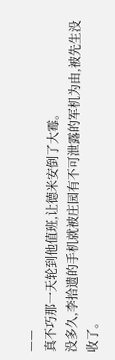——
真不巧那一天轮到他值班,让德米安倒了大霉。
没多久,李拾遗的手机就被庄园有不可泄露的军机为由,被先生没收了。